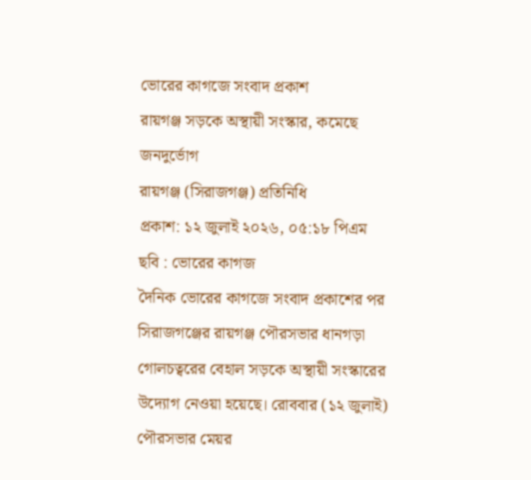ভোরের কাগজে সংবাদ প্রকাশ
রায়গঞ্জ সড়কে অস্থায়ী সংস্কার, কমেছে জনদুর্ভোগ
রায়গঞ্জ (সিরাজগঞ্জ) প্রতিনিধি
প্রকাশ: ১২ জুলাই ২০২৬, ০৫:১৮ পিএম
ছবি : ভোরের কাগজ
দৈনিক ভোরের কাগজে সংবাদ প্রকাশের পর সিরাজগঞ্জের রায়গঞ্জ পৌরসভার ধানগড়া গোলচত্বরের বেহাল সড়কে অস্থায়ী সংস্কারের উদ্যোগ নেওয়া হয়েছে। রোববার (১২ জুলাই) পৌরসভার মেয়র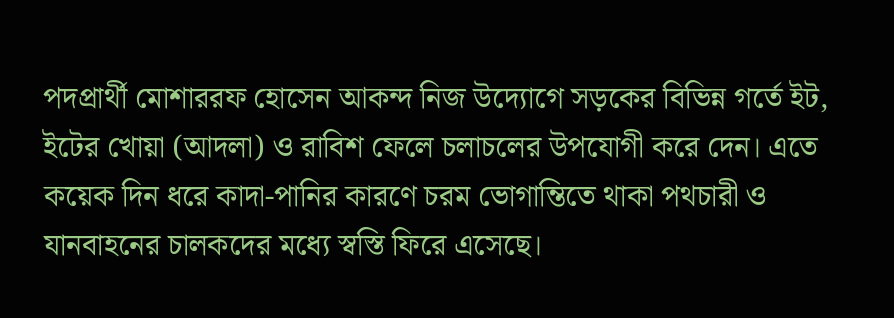পদপ্রার্থী মোশাররফ হোসেন আকন্দ নিজ উদ্যোগে সড়কের বিভিন্ন গর্তে ইট, ইটের খোয়া (আদলা) ও রাবিশ ফেলে চলাচলের উপযোগী করে দেন। এতে কয়েক দিন ধরে কাদা-পানির কারণে চরম ভোগান্তিতে থাকা পথচারী ও যানবাহনের চালকদের মধ্যে স্বস্তি ফিরে এসেছে।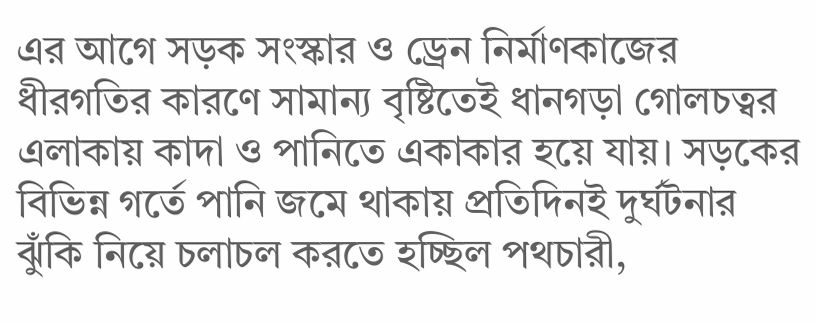এর আগে সড়ক সংস্কার ও ড্রেন নির্মাণকাজের ধীরগতির কারণে সামান্য বৃষ্টিতেই ধানগড়া গোলচত্বর এলাকায় কাদা ও পানিতে একাকার হয়ে যায়। সড়কের বিভিন্ন গর্তে পানি জমে থাকায় প্রতিদিনই দুর্ঘটনার ঝুঁকি নিয়ে চলাচল করতে হচ্ছিল পথচারী,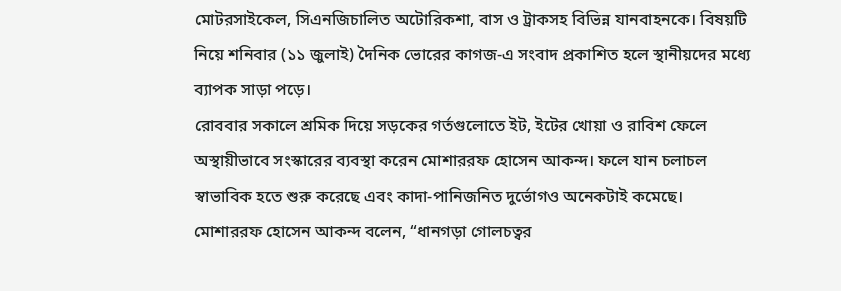মোটরসাইকেল, সিএনজিচালিত অটোরিকশা, বাস ও ট্রাকসহ বিভিন্ন যানবাহনকে। বিষয়টি নিয়ে শনিবার (১১ জুলাই) দৈনিক ভোরের কাগজ-এ সংবাদ প্রকাশিত হলে স্থানীয়দের মধ্যে ব্যাপক সাড়া পড়ে।
রোববার সকালে শ্রমিক দিয়ে সড়কের গর্তগুলোতে ইট, ইটের খোয়া ও রাবিশ ফেলে অস্থায়ীভাবে সংস্কারের ব্যবস্থা করেন মোশাররফ হোসেন আকন্দ। ফলে যান চলাচল স্বাভাবিক হতে শুরু করেছে এবং কাদা-পানিজনিত দুর্ভোগও অনেকটাই কমেছে।
মোশাররফ হোসেন আকন্দ বলেন, “ধানগড়া গোলচত্বর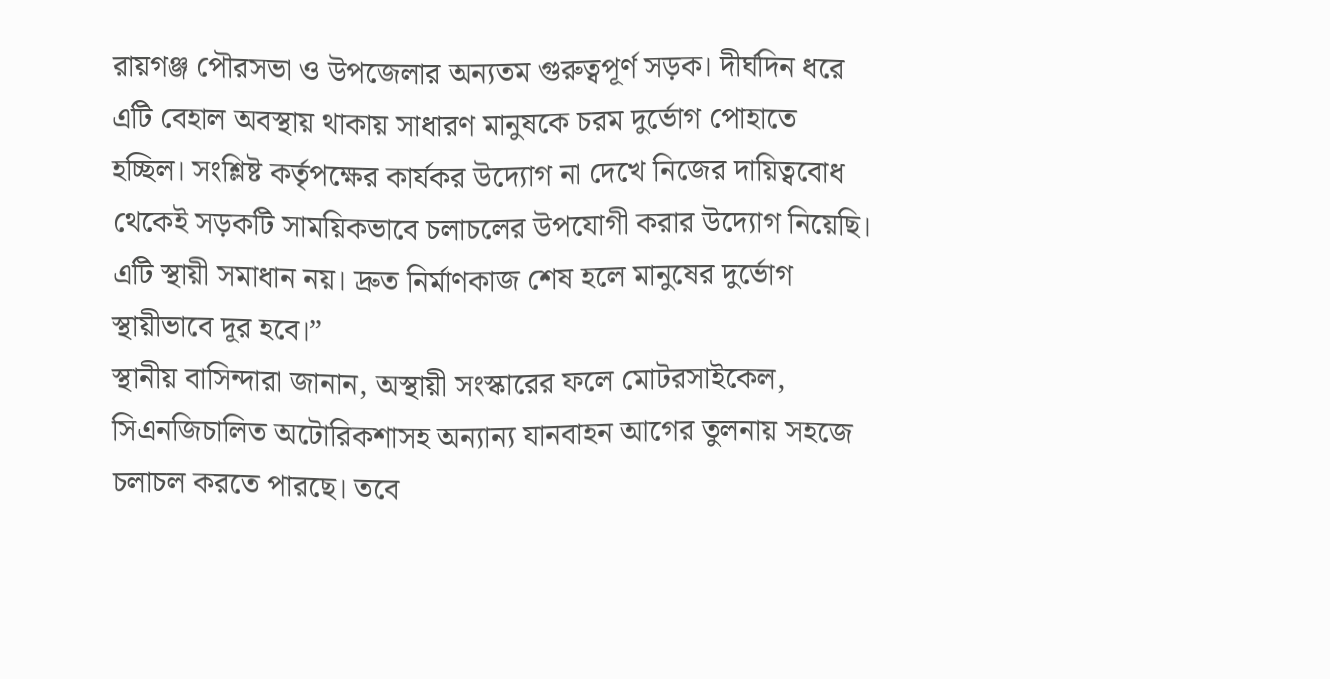রায়গঞ্জ পৌরসভা ও উপজেলার অন্যতম গুরুত্বপূর্ণ সড়ক। দীর্ঘদিন ধরে এটি বেহাল অবস্থায় থাকায় সাধারণ মানুষকে চরম দুর্ভোগ পোহাতে হচ্ছিল। সংশ্লিষ্ট কর্তৃপক্ষের কার্যকর উদ্যোগ না দেখে নিজের দায়িত্ববোধ থেকেই সড়কটি সাময়িকভাবে চলাচলের উপযোগী করার উদ্যোগ নিয়েছি। এটি স্থায়ী সমাধান নয়। দ্রুত নির্মাণকাজ শেষ হলে মানুষের দুর্ভোগ স্থায়ীভাবে দূর হবে।”
স্থানীয় বাসিন্দারা জানান, অস্থায়ী সংস্কারের ফলে মোটরসাইকেল, সিএনজিচালিত অটোরিকশাসহ অন্যান্য যানবাহন আগের তুলনায় সহজে চলাচল করতে পারছে। তবে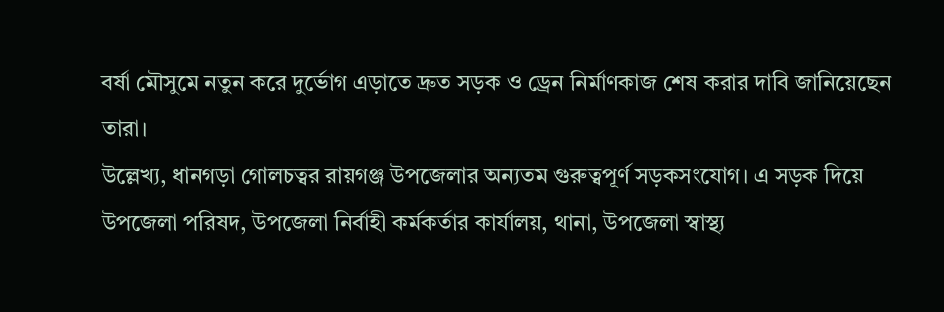বর্ষা মৌসুমে নতুন করে দুর্ভোগ এড়াতে দ্রুত সড়ক ও ড্রেন নির্মাণকাজ শেষ করার দাবি জানিয়েছেন তারা।
উল্লেখ্য, ধানগড়া গোলচত্বর রায়গঞ্জ উপজেলার অন্যতম গুরুত্বপূর্ণ সড়কসংযোগ। এ সড়ক দিয়ে উপজেলা পরিষদ, উপজেলা নির্বাহী কর্মকর্তার কার্যালয়, থানা, উপজেলা স্বাস্থ্য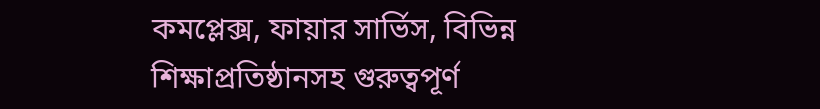কমপ্লেক্স, ফায়ার সার্ভিস, বিভিন্ন শিক্ষাপ্রতিষ্ঠানসহ গুরুত্বপূর্ণ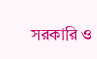সরকারি ও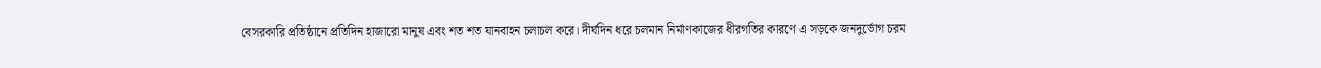বেসরকারি প্রতিষ্ঠানে প্রতিদিন হাজারো মানুষ এবং শত শত যানবাহন চলাচল করে। দীর্ঘদিন ধরে চলমান নির্মাণকাজের ধীরগতির কারণে এ সড়কে জনদুর্ভোগ চরম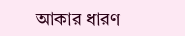আকার ধারণ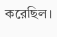করেছিল।